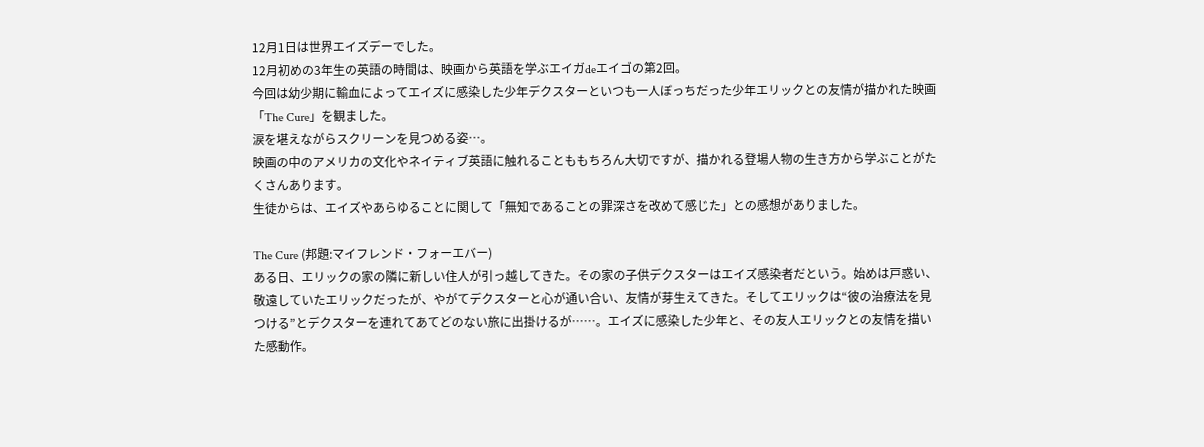12月1日は世界エイズデーでした。
12月初めの3年生の英語の時間は、映画から英語を学ぶエイガdeエイゴの第2回。
今回は幼少期に輸血によってエイズに感染した少年デクスターといつも一人ぼっちだった少年エリックとの友情が描かれた映画「The Cure」を観ました。
涙を堪えながらスクリーンを見つめる姿…。
映画の中のアメリカの文化やネイティブ英語に触れることももちろん大切ですが、描かれる登場人物の生き方から学ぶことがたくさんあります。
生徒からは、エイズやあらゆることに関して「無知であることの罪深さを改めて感じた」との感想がありました。

The Cure (邦題:マイフレンド・フォーエバー)
ある日、エリックの家の隣に新しい住人が引っ越してきた。その家の子供デクスターはエイズ感染者だという。始めは戸惑い、敬遠していたエリックだったが、やがてデクスターと心が通い合い、友情が芽生えてきた。そしてエリックは“彼の治療法を見つける”とデクスターを連れてあてどのない旅に出掛けるが……。エイズに感染した少年と、その友人エリックとの友情を描いた感動作。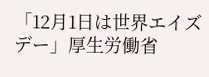「12月1日は世界エイズデー」厚生労働省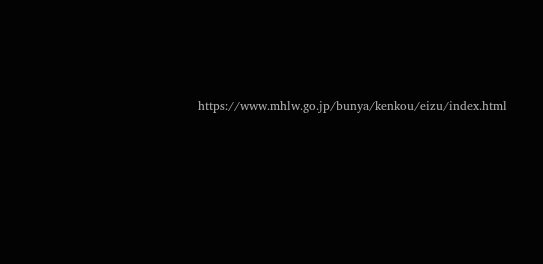https://www.mhlw.go.jp/bunya/kenkou/eizu/index.html